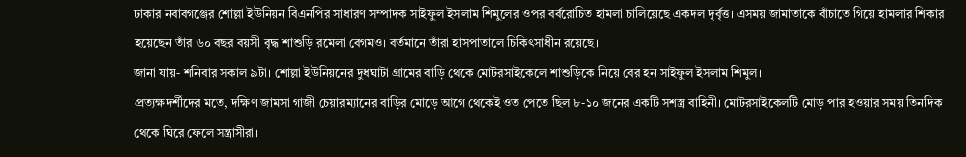ঢাকার নবাবগঞ্জের শোল্লা ইউনিয়ন বিএনপির সাধারণ সম্পাদক সাইফুল ইসলাম শিমুলের ওপর বর্বরোচিত হামলা চালিয়েছে একদল দৃর্বৃত্ত। এসময় জামাতাকে বাঁচাতে গিয়ে হামলার শিকার হয়েছেন তাঁর ৬০ বছর বয়সী বৃদ্ধ শাশুড়ি রমেলা বেগমও। বর্তমানে তাঁরা হাসপাতালে চিকিৎসাধীন রয়েছে।
জানা যায়- শনিবার সকাল ৯টা। শোল্লা ইউনিয়নের দুধঘাটা গ্রামের বাড়ি থেকে মোটরসাইকেলে শাশুড়িকে নিয়ে বের হন সাইফুল ইসলাম শিমুল।
প্রত্যক্ষদর্শীদের মতে, দক্ষিণ জামসা গাজী চেয়ারম্যানের বাড়ির মোড়ে আগে থেকেই ওত পেতে ছিল ৮-১০ জনের একটি সশস্ত্র বাহিনী। মোটরসাইকেলটি মোড় পার হওয়ার সময় তিনদিক থেকে ঘিরে ফেলে সন্ত্রাসীরা।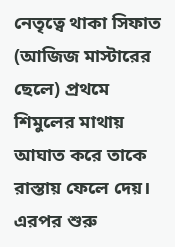নেতৃত্বে থাকা সিফাত (আজিজ মাস্টারের ছেলে) প্রথমে শিমুলের মাথায় আঘাত করে তাকে রাস্তায় ফেলে দেয়। এরপর শুরু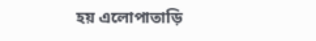হয় এলোপাতাড়ি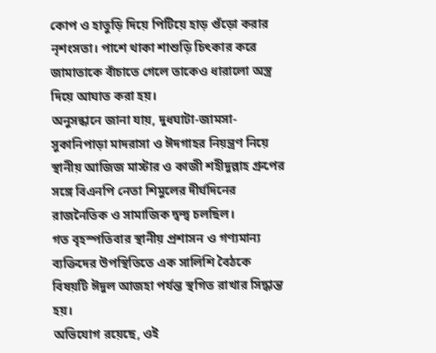কোপ ও হাতুড়ি দিয়ে পিটিয়ে হাড় গুঁড়ো করার নৃশংসতা। পাশে থাকা শাশুড়ি চিৎকার করে জামাতাকে বাঁচাতে গেলে তাকেও ধারালো অস্ত্র দিয়ে আঘাত করা হয়।
অনুসন্ধানে জানা যায়, দুধঘাটা-জামসা-সুকানিপাড়া মাদরাসা ও ঈদগাহর নিয়ন্ত্রণ নিয়ে স্থানীয় আজিজ মাস্টার ও কাজী শহীদুল্লাহ গ্রুপের সঙ্গে বিএনপি নেতা শিমুলের দীর্ঘদিনের রাজনৈতিক ও সামাজিক দ্বন্দ্ব চলছিল।
গত বৃহস্পতিবার স্থানীয় প্রশাসন ও গণ্যমান্য ব্যক্তিদের উপস্থিতিতে এক সালিশি বৈঠকে বিষয়টি ঈদুল আজহা পর্যন্ত স্থগিত রাখার সিদ্ধান্ত হয়।
অভিযোগ রয়েছে, ওই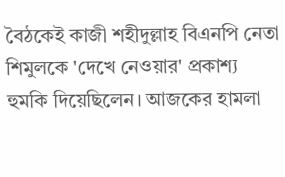বৈঠকেই কাজী শহীদুল্লাহ বিএনপি নেতা শিমুলকে 'দেখে নেওয়ার' প্রকাশ্য হুমকি দিয়েছিলেন। আজকের হামলা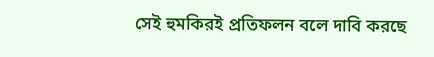সেই হুমকিরই প্রতিফলন বলে দাবি করছে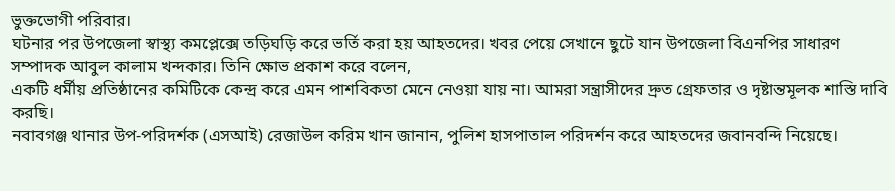ভুক্তভোগী পরিবার।
ঘটনার পর উপজেলা স্বাস্থ্য কমপ্লেক্সে তড়িঘড়ি করে ভর্তি করা হয় আহতদের। খবর পেয়ে সেখানে ছুটে যান উপজেলা বিএনপির সাধারণ সম্পাদক আবুল কালাম খন্দকার। তিনি ক্ষোভ প্রকাশ করে বলেন,
একটি ধর্মীয় প্রতিষ্ঠানের কমিটিকে কেন্দ্র করে এমন পাশবিকতা মেনে নেওয়া যায় না। আমরা সন্ত্রাসীদের দ্রুত গ্রেফতার ও দৃষ্টান্তমূলক শাস্তি দাবি করছি।
নবাবগঞ্জ থানার উপ-পরিদর্শক (এসআই) রেজাউল করিম খান জানান, পুলিশ হাসপাতাল পরিদর্শন করে আহতদের জবানবন্দি নিয়েছে।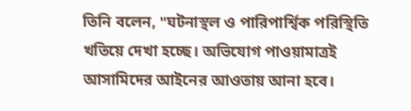তিনি বলেন, "ঘটনাস্থল ও পারিপার্শ্বিক পরিস্থিতি খতিয়ে দেখা হচ্ছে। অভিযোগ পাওয়ামাত্রই আসামিদের আইনের আওতায় আনা হবে।